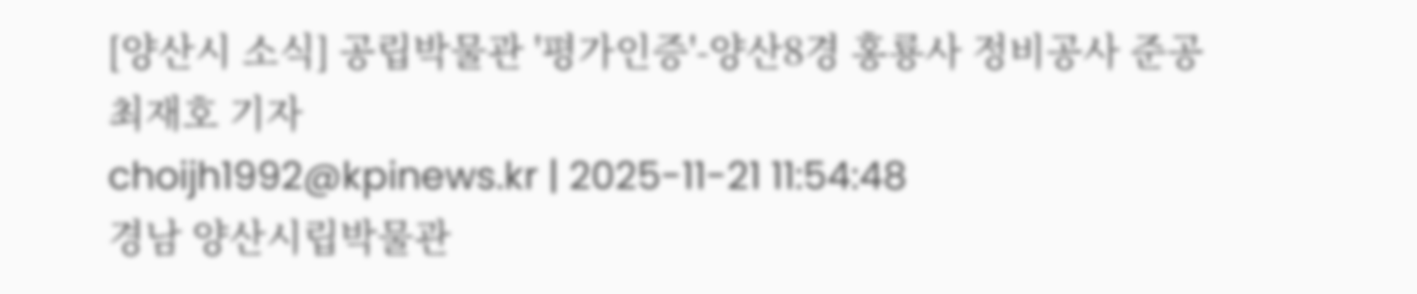[양산시 소식] 공립박물관 '평가인증'-양산8경 홍룡사 정비공사 준공
최재호 기자
choijh1992@kpinews.kr | 2025-11-21 11:54:48
경남 양산시립박물관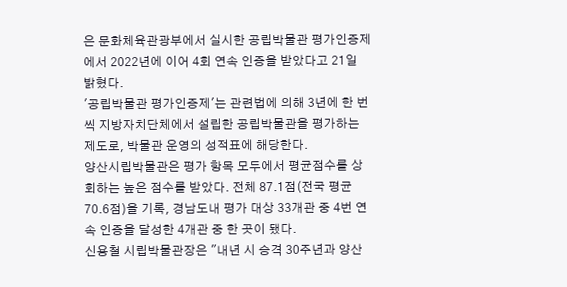은 문화체육관광부에서 실시한 공립박물관 평가인증제에서 2022년에 이어 4회 연속 인증을 받았다고 21일 밝혔다.
'공립박물관 평가인증제'는 관련법에 의해 3년에 한 번씩 지방자치단체에서 설립한 공립박물관을 평가하는 제도로, 박물관 운영의 성적표에 해당한다.
양산시립박물관은 평가 항목 모두에서 평균점수를 상회하는 높은 점수를 받았다. 전체 87.1점(전국 평균 70.6점)을 기록, 경남도내 평가 대상 33개관 중 4번 연속 인증을 달성한 4개관 중 한 곳이 됐다.
신용철 시립박물관장은 "내년 시 승격 30주년과 양산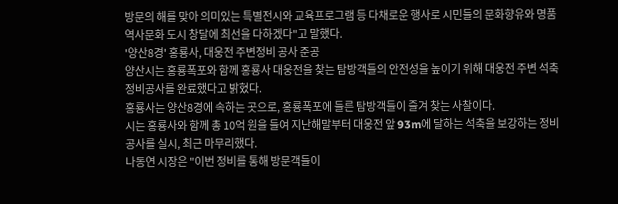방문의 해를 맞아 의미있는 특별전시와 교육프로그램 등 다채로운 행사로 시민들의 문화향유와 명품 역사문화 도시 창달에 최선을 다하겠다"고 말했다.
'양산8경' 홍룡사, 대웅전 주변정비 공사 준공
양산시는 홍룡폭포와 함께 홍룡사 대웅전을 찾는 탐방객들의 안전성을 높이기 위해 대웅전 주변 석축 정비공사를 완료했다고 밝혔다.
홍룡사는 양산8경에 속하는 곳으로, 홍룡폭포에 들른 탐방객들이 즐겨 찾는 사찰이다.
시는 홍룡사와 함께 총 10억 원을 들여 지난해말부터 대웅전 앞 93m에 달하는 석축을 보강하는 정비공사를 실시, 최근 마무리했다.
나동연 시장은 "이번 정비를 통해 방문객들이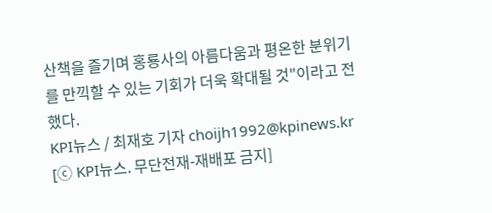산책을 즐기며 홍룡사의 아름다움과 평온한 분위기를 만끽할 수 있는 기회가 더욱 확대될 것"이라고 전했다.
KPI뉴스 / 최재호 기자 choijh1992@kpinews.kr
[ⓒ KPI뉴스. 무단전재-재배포 금지]